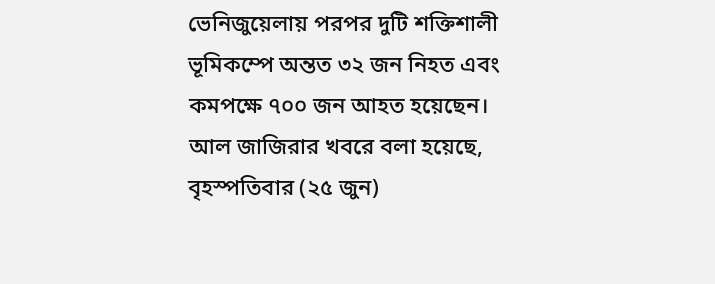ভেনিজুয়েলায় পরপর দুটি শক্তিশালী ভূমিকম্পে অন্তত ৩২ জন নিহত এবং কমপক্ষে ৭০০ জন আহত হয়েছেন।
আল জাজিরার খবরে বলা হয়েছে, বৃহস্পতিবার (২৫ জুন)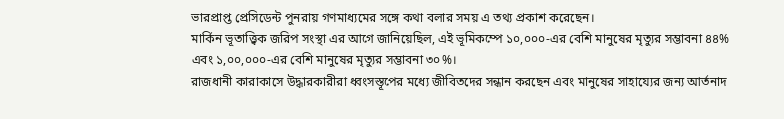ভারপ্রাপ্ত প্রেসিডেন্ট পুনরায় গণমাধ্যমের সঙ্গে কথা বলার সময় এ তথ্য প্রকাশ করেছেন।
মার্কিন ভূতাত্ত্বিক জরিপ সংস্থা এর আগে জানিয়েছিল, এই ভূমিকম্পে ১০,০০০-এর বেশি মানুষের মৃত্যুর সম্ভাবনা ৪৪% এবং ১,০০,০০০-এর বেশি মানুষের মৃত্যুর সম্ভাবনা ৩০%।
রাজধানী কারাকাসে উদ্ধারকারীরা ধ্বংসস্তূপের মধ্যে জীবিতদের সন্ধান করছেন এবং মানুষের সাহায্যের জন্য আর্তনাদ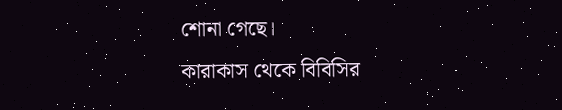শোনা গেছে।
কারাকাস থেকে বিবিসির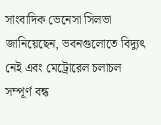সাংবাদিক ভেনেসা সিলভা জানিয়েছেন, ভবনগুলোতে বিদ্যুৎ নেই এবং মেট্রোরেল চলাচল সম্পূর্ণ বন্ধ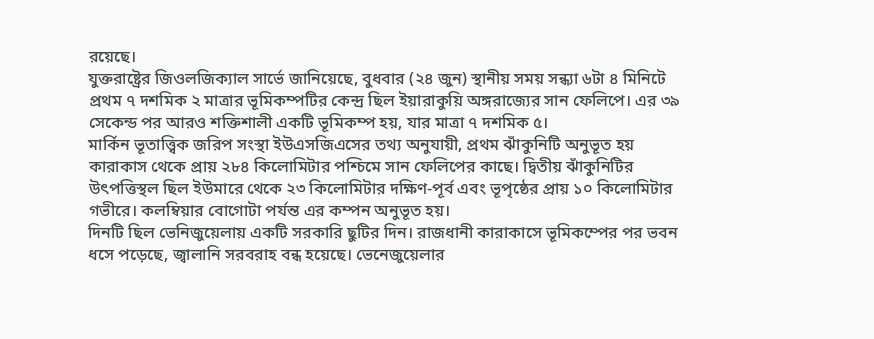রয়েছে।
যুক্তরাষ্ট্রের জিওলজিক্যাল সার্ভে জানিয়েছে, বুধবার (২৪ জুন) স্থানীয় সময় সন্ধ্যা ৬টা ৪ মিনিটে প্রথম ৭ দশমিক ২ মাত্রার ভূমিকম্পটির কেন্দ্র ছিল ইয়ারাকুয়ি অঙ্গরাজ্যের সান ফেলিপে। এর ৩৯ সেকেন্ড পর আরও শক্তিশালী একটি ভূমিকম্প হয়, যার মাত্রা ৭ দশমিক ৫।
মার্কিন ভূতাত্ত্বিক জরিপ সংস্থা ইউএসজিএসের তথ্য অনুযায়ী, প্রথম ঝাঁকুনিটি অনুভূত হয় কারাকাস থেকে প্রায় ২৮৪ কিলোমিটার পশ্চিমে সান ফেলিপের কাছে। দ্বিতীয় ঝাঁকুনিটির উৎপত্তিস্থল ছিল ইউমারে থেকে ২৩ কিলোমিটার দক্ষিণ-পূর্ব এবং ভূপৃষ্ঠের প্রায় ১০ কিলোমিটার গভীরে। কলম্বিয়ার বোগোটা পর্যন্ত এর কম্পন অনুভূত হয়।
দিনটি ছিল ভেনিজুয়েলায় একটি সরকারি ছুটির দিন। রাজধানী কারাকাসে ভূমিকম্পের পর ভবন ধসে পড়েছে, জ্বালানি সরবরাহ বন্ধ হয়েছে। ভেনেজুয়েলার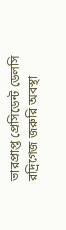ভারপ্রাপ্ত প্রেসিডেন্ট ডেলসি রদ্রিগেজ জরুরি অবস্থা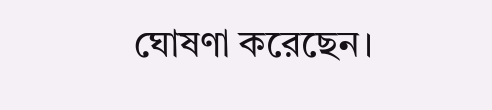ঘোষণা করেছেন।